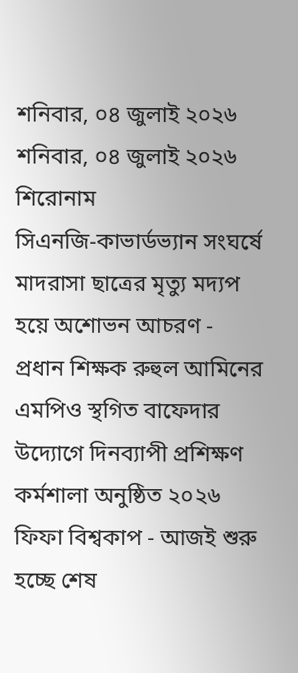শনিবার, ০৪ জুলাই ২০২৬
শনিবার, ০৪ জুলাই ২০২৬
শিরোনাম
সিএনজি-কাভার্ডভ্যান সংঘর্ষে মাদরাসা ছাত্রের মৃত্যু মদ্যপ হয়ে অশোভন আচরণ - প্রধান শিক্ষক রুহুল আমিনের এমপিও স্থগিত বাফেদার উদ্যোগে দিনব্যাপী প্রশিক্ষণ কর্মশালা অনুষ্ঠিত ২০২৬ ফিফা বিশ্বকাপ - আজই শুরু হচ্ছে শেষ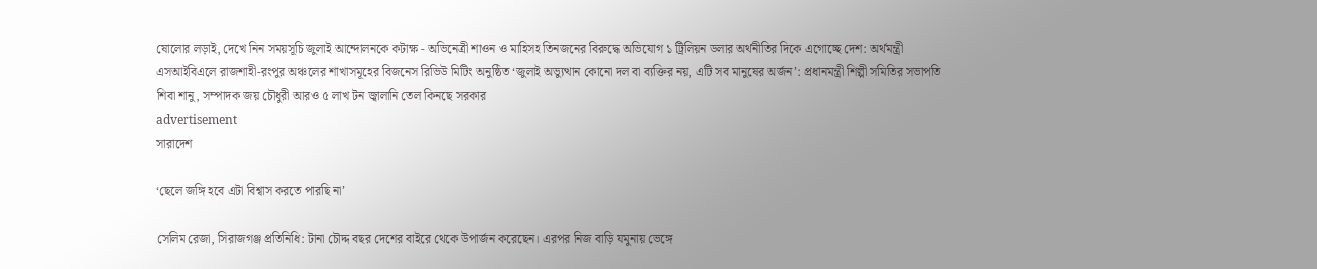ষোলোর লড়াই, দেখে নিন সময়সূচি জুলাই আন্দোলনকে কটাক্ষ - অভিনেত্রী শাওন ও মাহিসহ তিনজনের বিরুদ্ধে অভিযোগ ১ ট্রিলিয়ন ডলার অর্থনীতির দিকে এগোচ্ছে দেশ: অর্থমন্ত্রী এসআইবিএলে রাজশাহী-রংপুর অঞ্চলের শাখাসমূহের বিজনেস রিভিউ মিটিং অনুষ্ঠিত ‘জুলাই অভ্যুত্থান কোনো দল বা ব্যক্তির নয়, এটি সব মানুষের অর্জন’: প্রধানমন্ত্রী শিল্পী সমিতির সভাপতি শিবা শানু, সম্পাদক জয় চৌধুরী আরও ৫ লাখ টন জ্বালানি তেল কিনছে সরকার
advertisement
সারাদেশ

‘ছেলে জঙ্গি হবে এটা বিশ্বাস করতে পারছি না’

সেলিম রেজা, সিরাজগঞ্জ প্রতিনিধি: টানা চৌদ্দ বছর দেশের বাইরে থেকে উপার্জন করেছেন। এরপর নিজ বাড়ি যমুনায় ভেঙ্গে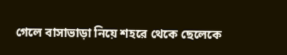গেলে বাসাভাড়া নিয়ে শহরে থেকে ছেলেকে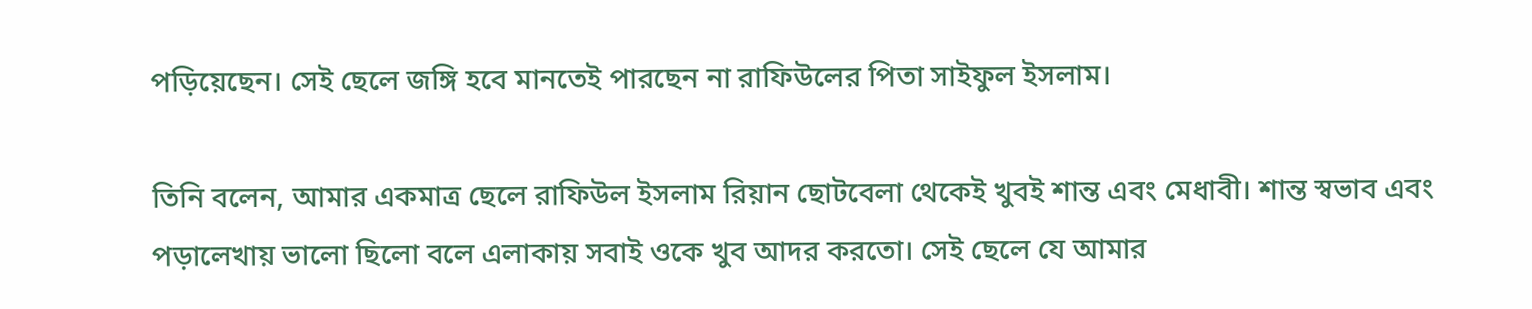পড়িয়েছেন। সেই ছেলে জঙ্গি হবে মানতেই পারছেন না রাফিউলের পিতা সাইফুল ইসলাম।

তিনি বলেন, আমার একমাত্র ছেলে রাফিউল ইসলাম রিয়ান ছোটবেলা থেকেই খুবই শান্ত এবং মেধাবী। শান্ত স্বভাব এবং পড়ালেখায় ভালো ছিলো বলে এলাকায় সবাই ওকে খুব আদর করতো। সেই ছেলে যে আমার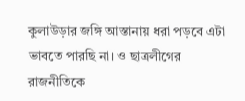কুলাউড়ার জঙ্গি আস্তানায় ধরা পড়বে এটা ভাবতে পারছি না। ও ছাত্রলীগের রাজনীতিকে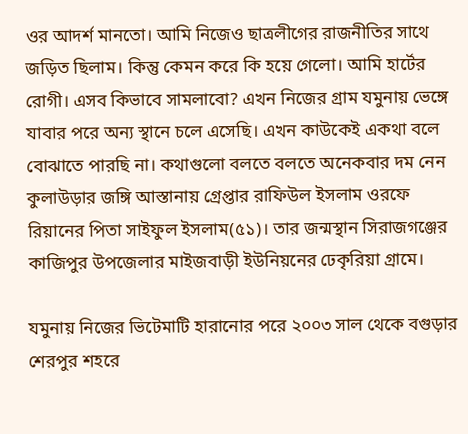ওর আদর্শ মানতো। আমি নিজেও ছাত্রলীগের রাজনীতির সাথে জড়িত ছিলাম। কিন্তু কেমন করে কি হয়ে গেলো। আমি হার্টের রোগী। এসব কিভাবে সামলাবো? এখন নিজের গ্রাম যমুনায় ভেঙ্গে যাবার পরে অন্য স্থানে চলে এসেছি। এখন কাউকেই একথা বলে বোঝাতে পারছি না। কথাগুলো বলতে বলতে অনেকবার দম নেন কুলাউড়ার জঙ্গি আস্তানায় গ্রেপ্তার রাফিউল ইসলাম ওরফে রিয়ানের পিতা সাইফুল ইসলাম(৫১)। তার জন্মস্থান সিরাজগঞ্জের কাজিপুর উপজেলার মাইজবাড়ী ইউনিয়নের ঢেকৃরিয়া গ্রামে।

যমুনায় নিজের ভিটেমাটি হারানোর পরে ২০০৩ সাল থেকে বগুড়ার শেরপুর শহরে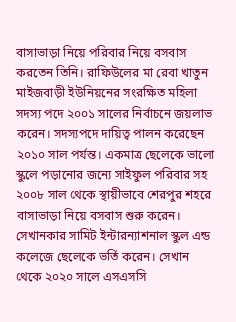বাসাভাড়া নিয়ে পরিবার নিয়ে বসবাস করতেন তিনি। রাফিউলের মা রেবা খাতুন মাইজবাড়ী ইউনিয়নের সংরক্ষিত মহিলা সদস্য পদে ২০০১ সালের নির্বাচনে জয়লাভ করেন। সদস্যপদে দায়িত্ব পালন করেছেন ২০১০ সাল পর্যন্ত। একমাত্র ছেলেকে ভালো স্কুলে পড়ানোর জন্যে সাইফুল পরিবার সহ ২০০৮ সাল থেকে স্থায়ীভাবে শেরপুর শহরে বাসাভাড়া নিয়ে বসবাস শুরু করেন। সেখানকার সামিট ইন্টারন্যাশনাল স্কুল এন্ড কলেজে ছেলেকে ভর্তি করেন। সেখান থেকে ২০২০ সালে এসএসসি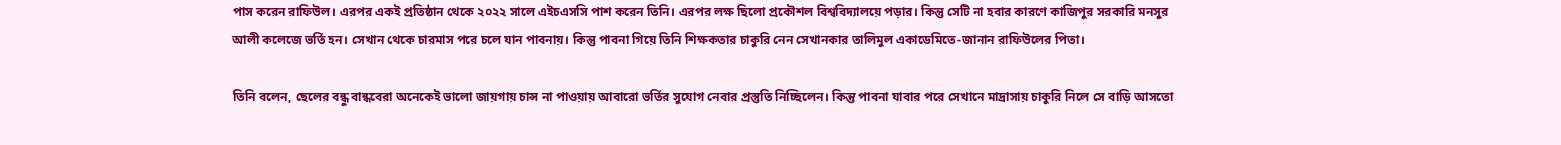পাস করেন রাফিউল। এরপর একই প্রতিষ্ঠান থেকে ২০২২ সালে এইচএসসি পাশ করেন তিনি। এরপর লক্ষ ছিলো প্রকৌশল বিশ্ববিদ্যালয়ে পড়ার। কিন্তু সেটি না হবার কারণে কাজিপুর সরকারি মনসুর আলী কলেজে ভর্তি হন। সেখান থেকে চারমাস পরে চলে যান পাবনায়। কিন্তু পাবনা গিয়ে তিনি শিক্ষকতার চাকুরি নেন সেখানকার তালিমুল একাডেমিতে-জানান রাফিউলের পিতা।

তিনি বলেন, ছেলের বন্ধু বান্ধবেরা অনেকেই ভালো জায়গায় চান্স না পাওয়ায় আবারো ভর্তির সুযোগ নেবার প্রস্তুতি নিচ্ছিলেন। কিন্তু পাবনা যাবার পরে সেখানে মাদ্রাসায় চাকুরি নিলে সে বাড়ি আসতো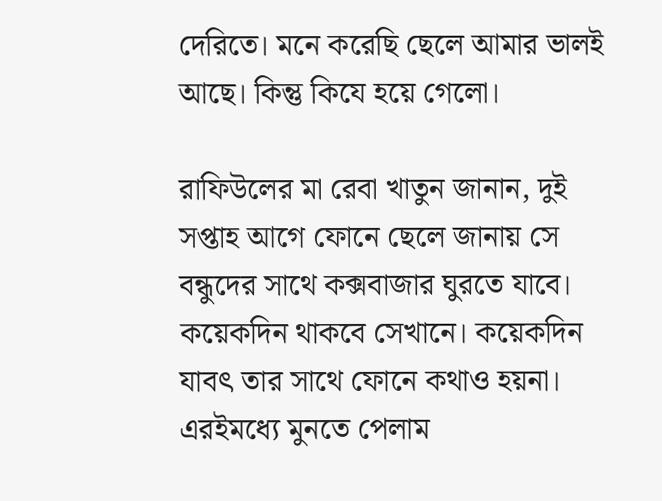দেরিতে। মনে করেছি ছেলে আমার ভালই আছে। কিন্তু কিযে হয়ে গেলো।

রাফিউলের মা রেবা খাতুন জানান, দুই সপ্তাহ আগে ফোনে ছেলে জানায় সে বন্ধুদের সাথে কক্সবাজার ঘুরতে যাবে। কয়েকদিন থাকবে সেখানে। কয়েকদিন যাবৎ তার সাথে ফোনে কথাও হয়না। এরইমধ্যে মুনতে পেলাম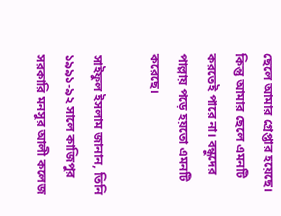ছেলে আমার গ্রেপ্তার হয়েছে। কিন্তু আমার ছেলে এমনটি করতেই পারে না। বন্ধুদের পাল্লায় পড়ে হয়তো এমনটি করেছে।

সাইফুল ইসলাম জানান, তিনি ১৯৯১-৯২ সালে কাজিপুর সরকারি মনসুর আলী কলেজ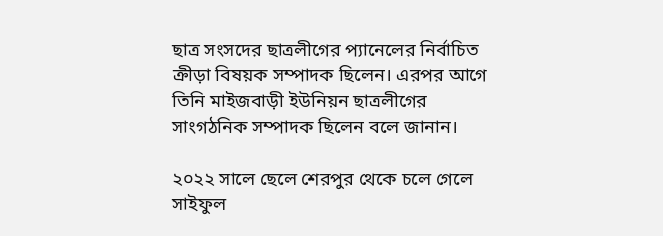ছাত্র সংসদের ছাত্রলীগের প্যানেলের নির্বাচিত ক্রীড়া বিষয়ক সম্পাদক ছিলেন। এরপর আগে তিনি মাইজবাড়ী ইউনিয়ন ছাত্রলীগের সাংগঠনিক সম্পাদক ছিলেন বলে জানান।

২০২২ সালে ছেলে শেরপুর থেকে চলে গেলে সাইফুল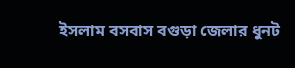ইসলাম বসবাস বগুড়া জেলার ধুনট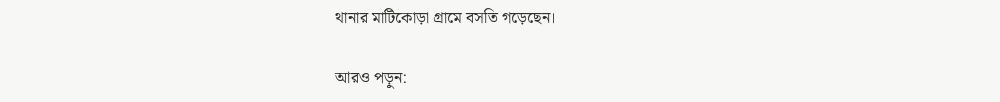থানার মাটিকোড়া গ্রামে বসতি গড়েছেন।

আরও পড়ুন: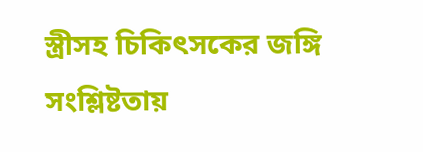স্ত্রীসহ চিকিৎসকের জঙ্গি সংশ্লিষ্টতায়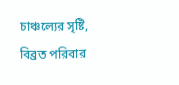চাঞ্চল্যের সৃষ্টি, বিব্রত পরিবার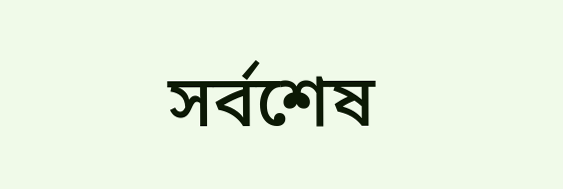সর্বশেষ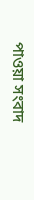পাওয়া সংবাদ